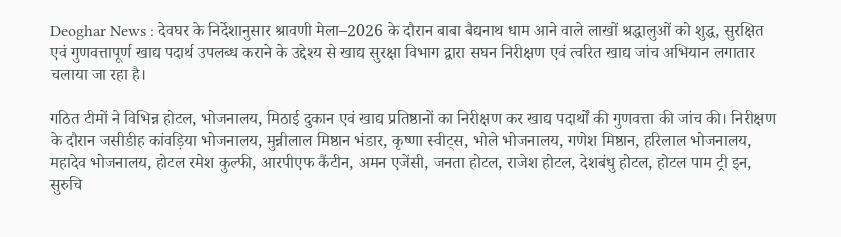Deoghar News : देवघर के निर्देशानुसार श्रावणी मेला–2026 के दौरान बाबा बैद्यनाथ धाम आने वाले लाखों श्रद्धालुओं को शुद्ध, सुरक्षित एवं गुणवत्तापूर्ण खाद्य पदार्थ उपलब्ध कराने के उद्देश्य से खाद्य सुरक्षा विभाग द्वारा सघन निरीक्षण एवं त्वरित खाद्य जांच अभियान लगातार चलाया जा रहा है।

गठित टीमों ने विभिन्न होटल, भोजनालय, मिठाई दुकान एवं खाद्य प्रतिष्ठानों का निरीक्षण कर खाद्य पदार्थों की गुणवत्ता की जांच की। निरीक्षण के दौरान जसीडीह कांवड़िया भोजनालय, मुन्नीलाल मिष्ठान भंडार, कृष्णा स्वीट्स, भोले भोजनालय, गणेश मिष्ठान, हरिलाल भोजनालय, महादेव भोजनालय, होटल रमेश कुल्फी, आरपीएफ कैंटीन, अमन एजेंसी, जनता होटल, राजेश होटल, देशबंधु होटल, होटल पाम ट्री इन, सुरुचि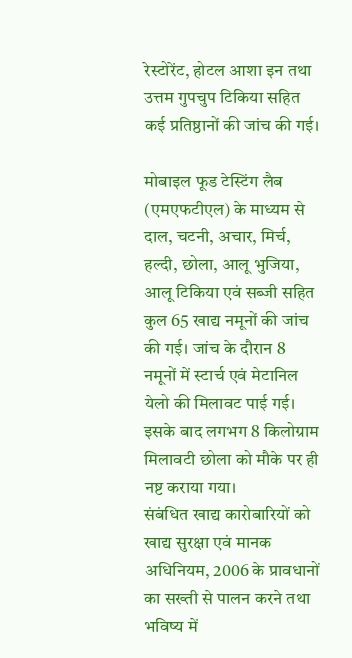रेस्टोरेंट, होटल आशा इन तथा उत्तम गुपचुप टिकिया सहित कई प्रतिष्ठानों की जांच की गई।

मोबाइल फूड टेस्टिंग लैब (एमएफटीएल) के माध्यम से दाल, चटनी, अचार, मिर्च, हल्दी, छोला, आलू भुजिया, आलू टिकिया एवं सब्जी सहित कुल 65 खाद्य नमूनों की जांच की गई। जांच के दौरान 8 नमूनों में स्टार्च एवं मेटानिल येलो की मिलावट पाई गई। इसके बाद लगभग 8 किलोग्राम मिलावटी छोला को मौके पर ही नष्ट कराया गया।
संबंधित खाद्य कारोबारियों को खाद्य सुरक्षा एवं मानक अधिनियम, 2006 के प्रावधानों का सख्ती से पालन करने तथा भविष्य में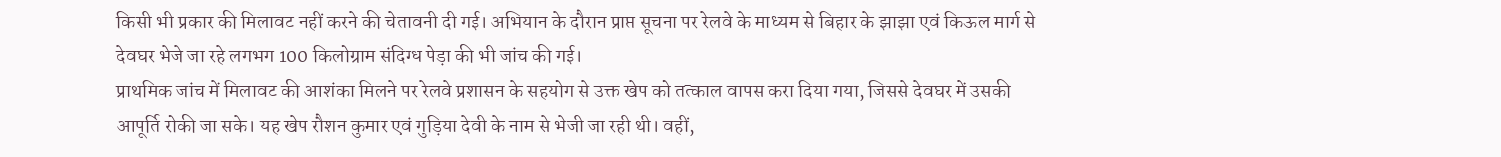किसी भी प्रकार की मिलावट नहीं करने की चेतावनी दी गई। अभियान के दौरान प्राप्त सूचना पर रेलवे के माध्यम से बिहार के झाझा एवं किऊल मार्ग से देवघर भेजे जा रहे लगभग 100 किलोग्राम संदिग्ध पेड़ा की भी जांच की गई।
प्राथमिक जांच में मिलावट की आशंका मिलने पर रेलवे प्रशासन के सहयोग से उक्त खेप को तत्काल वापस करा दिया गया, जिससे देवघर में उसकी आपूर्ति रोकी जा सके। यह खेप रौशन कुमार एवं गुड़िया देवी के नाम से भेजी जा रही थी। वहीं,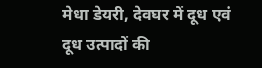मेधा डेयरी, देवघर में दूध एवं दूध उत्पादों की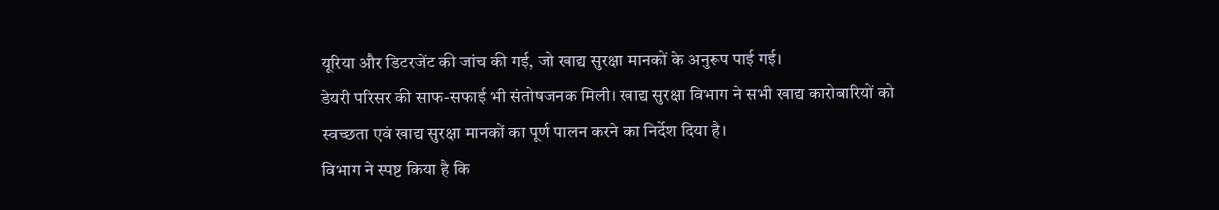यूरिया और डिटरजेंट की जांच की गई, जो खाद्य सुरक्षा मानकों के अनुरूप पाई गई।
डेयरी परिसर की साफ-सफाई भी संतोषजनक मिली। खाद्य सुरक्षा विभाग ने सभी खाद्य कारोबारियों को स्वच्छता एवं खाद्य सुरक्षा मानकों का पूर्ण पालन करने का निर्देश दिया है।
विभाग ने स्पष्ट किया है कि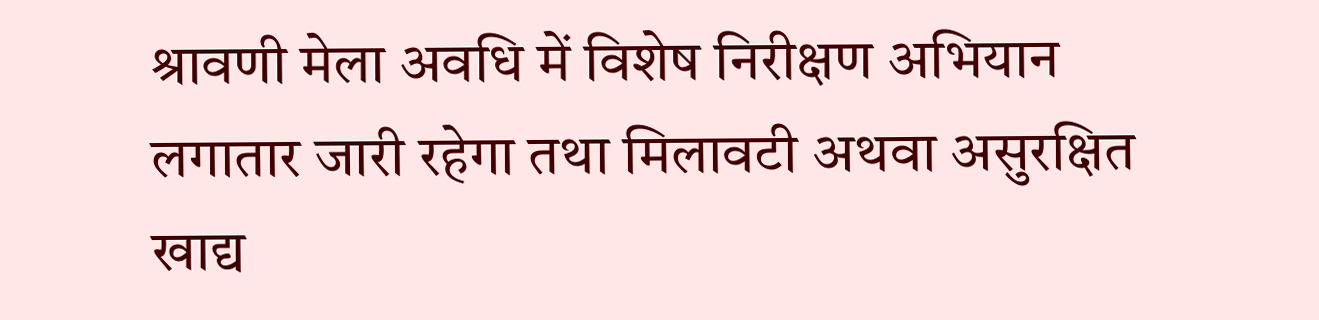श्रावणी मेला अवधि में विशेष निरीक्षण अभियान लगातार जारी रहेगा तथा मिलावटी अथवा असुरक्षित खाद्य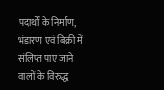पदार्थों के निर्माण, भंडारण एवं बिक्री में संलिप्त पाए जाने वालों के विरुद्ध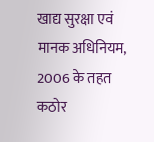खाद्य सुरक्षा एवं मानक अधिनियम, 2006 के तहत कठोर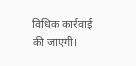विधिक कार्रवाई की जाएगी।